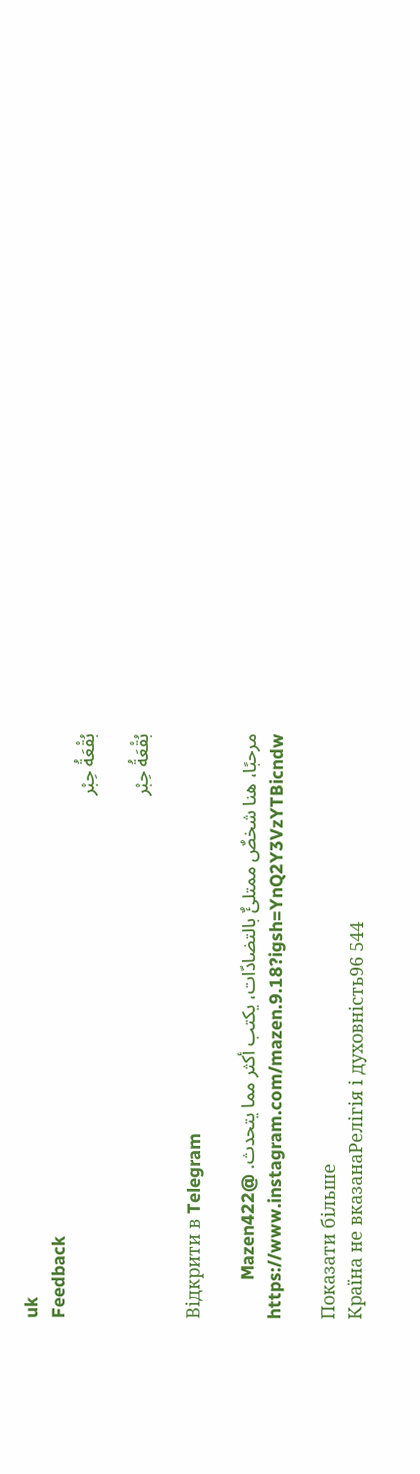uk
Feedback
بُقْعَةُ حِبْر

بُقْعَةُ حِبْر

Відкрити в Telegram

مرحبًا، هنا شخصٌ ممتلئٌ بالتضادّات، يكتب أكثر مما يتحدث. @Mazen422 https://www.instagram.com/mazen.9.18?igsh=YnQ2Y3VzYTBicndw

Показати більше
Країна не вказанаРелігія і духовність96 544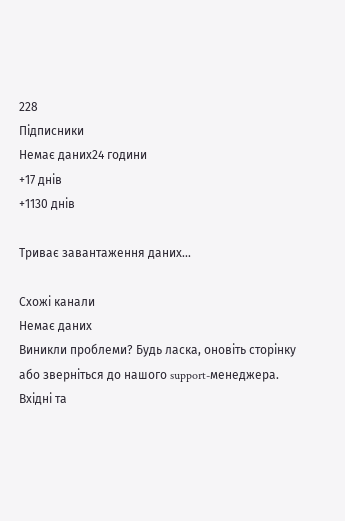228
Підписники
Немає даних24 години
+17 днів
+1130 днів

Триває завантаження даних...

Схожі канали
Немає даних
Виникли проблеми? Будь ласка, оновіть сторінку або зверніться до нашого support-менеджера.
Вхідні та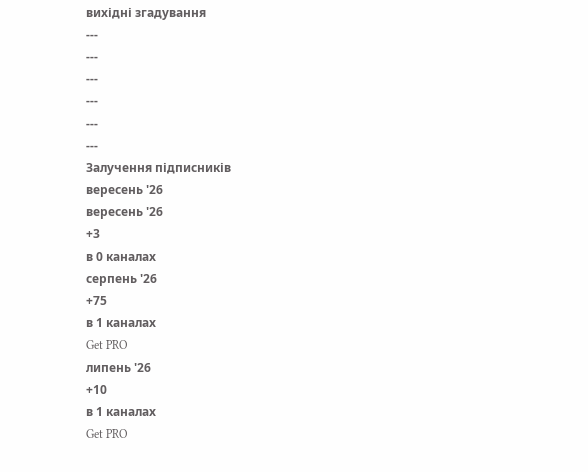вихідні згадування
---
---
---
---
---
---
Залучення підписників
вересень '26
вересень '26
+3
в 0 каналах
серпень '26
+75
в 1 каналах
Get PRO
липень '26
+10
в 1 каналах
Get PRO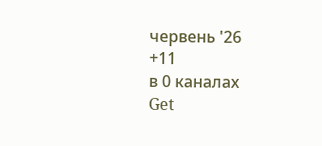червень '26
+11
в 0 каналах
Get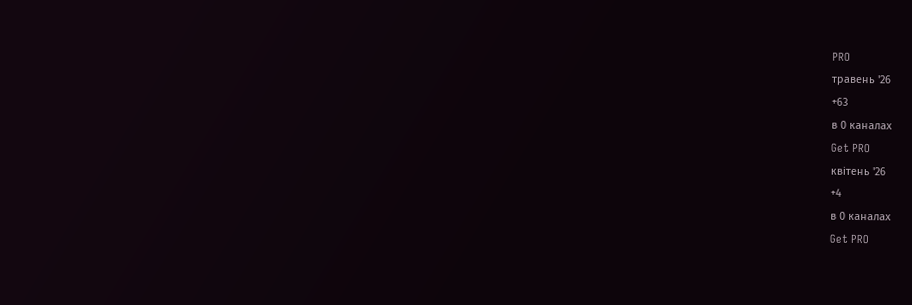PRO
травень '26
+63
в 0 каналах
Get PRO
квітень '26
+4
в 0 каналах
Get PRO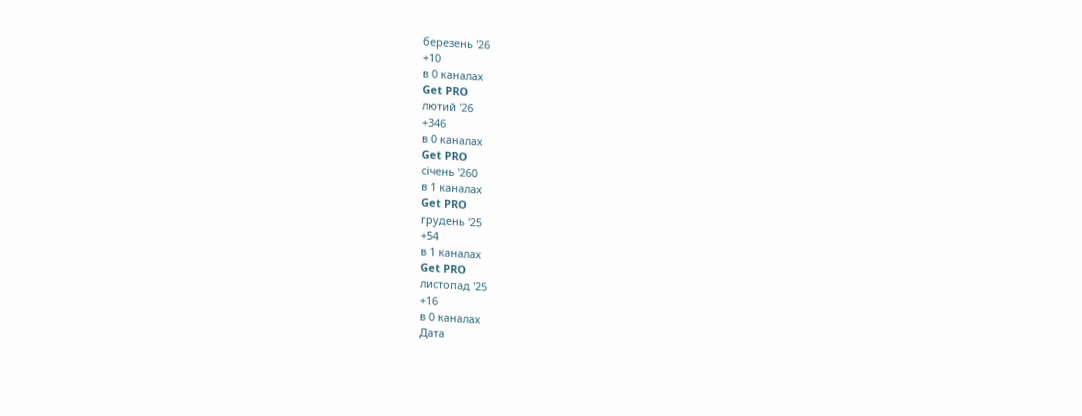березень '26
+10
в 0 каналах
Get PRO
лютий '26
+346
в 0 каналах
Get PRO
січень '260
в 1 каналах
Get PRO
грудень '25
+54
в 1 каналах
Get PRO
листопад '25
+16
в 0 каналах
Дата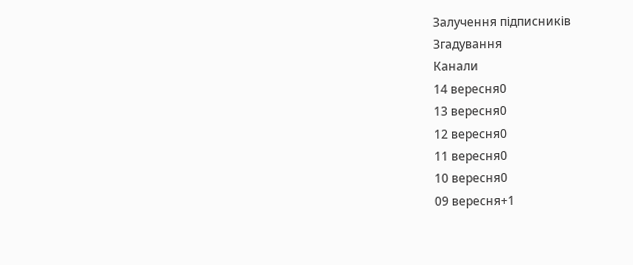Залучення підписників
Згадування
Канали
14 вересня0
13 вересня0
12 вересня0
11 вересня0
10 вересня0
09 вересня+1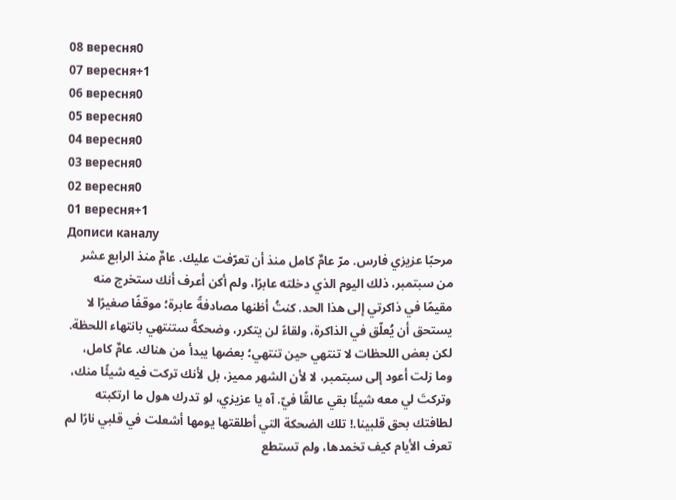08 вересня0
07 вересня+1
06 вересня0
05 вересня0
04 вересня0
03 вересня0
02 вересня0
01 вересня+1
Дописи каналу
مرحبًا عزيزي فارس. مرّ عامٌ كامل منذ أن تعرّفت عليك. عامٌ منذ الرابع عشر من سبتمبر، ذلك اليوم الذي دخلته عابرًا، ولم أكن أعرف أنك ستخرج منه مقيمًا في ذاكرتي إلى هذا الحد. كنتُ أظنها مصادفةً عابرة؛ موقفًا صغيرًا لا يستحق أن يُعلّق في الذاكرة، ولقاءً لن يتكرر، وضحكةً ستنتهي بانتهاء اللحظة. لكن بعض اللحظات لا تنتهي حين تنتهي؛ بعضها يبدأ من هناك. عامٌ كامل، وما زلت أعود إلى سبتمبر، لا لأن الشهر مميز، بل لأنك تركت فيه شيئًا منك، وتركتَ لي معه شيئًا بقي عالقًا فيّ. آه يا عزيزي، لو تدرك هول ما ارتكبته لطافتك بحق قلبينا.! تلك الضحكة التي أطلقتها يومها أشعلت في قلبي نارًا لم تعرف الأيام كيف تخمدها، ولم تستطع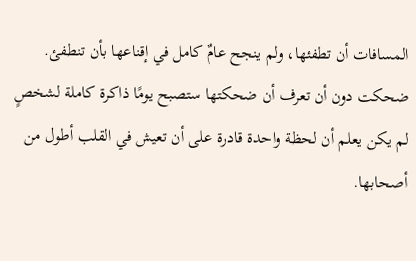المسافات أن تطفئها، ولم ينجح عامٌ كامل في إقناعها بأن تنطفئ. ضحكت دون أن تعرف أن ضحكتها ستصبح يومًا ذاكرة كاملة لشخصٍ لم يكن يعلم أن لحظة واحدة قادرة على أن تعيش في القلب أطول من أصحابها.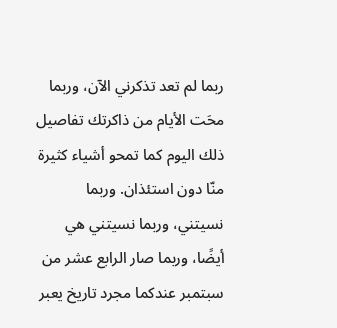ربما لم تعد تذكرني الآن، وربما محَت الأيام من ذاكرتك تفاصيل ذلك اليوم كما تمحو أشياء كثيرة منّا دون استئذان. وربما نسيتني، وربما نسيتني هي أيضًا، وربما صار الرابع عشر من سبتمبر عندكما مجرد تاريخ يعبر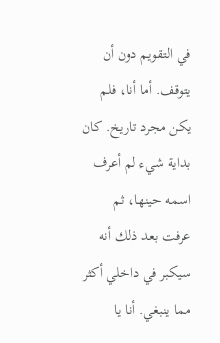في التقويم دون أن يتوقف. أما أنا، فلم يكن مجرد تاريخ. كان بداية شيء لم أعرف اسمه حينها، ثم عرفت بعد ذلك أنه سيكبر في داخلي أكثر مما ينبغي. أنا يا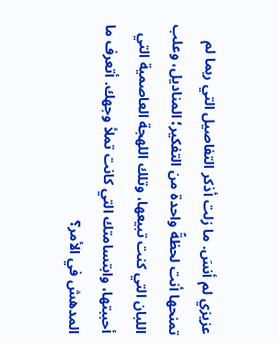عزيزي لم أنسَ. ما زلت أذكر التفاصيل التي ربما لم تمنحها أنت لحظةً واحدة من التفكير؛ المناديل، وعلب اللبان التي كنت تبيعها، وتلك اللهجة العاصمية التي أحببتها، وابتسامتك التي كانت تملأ وجهك. أتعرف ما المدهش في الأمر؟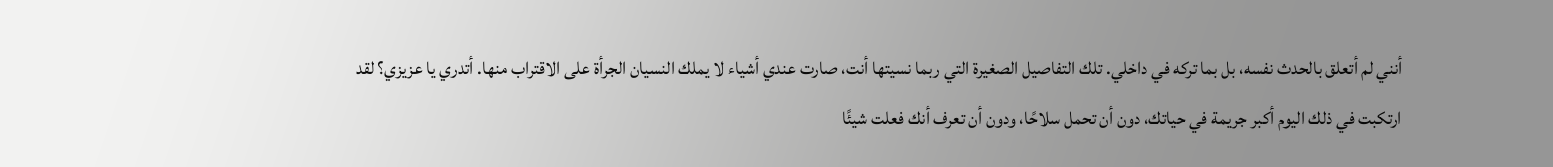أنني لم أتعلق بالحدث نفسه، بل بما تركه في داخلي. تلك التفاصيل الصغيرة التي ربما نسيتها أنت، صارت عندي أشياء لا يملك النسيان الجرأة على الاقتراب منها. أتدري يا عزيزي؟ لقد ارتكبت في ذلك اليوم أكبر جريمة في حياتك، دون أن تحمل سلاحًا، ودون أن تعرف أنك فعلت شيئًا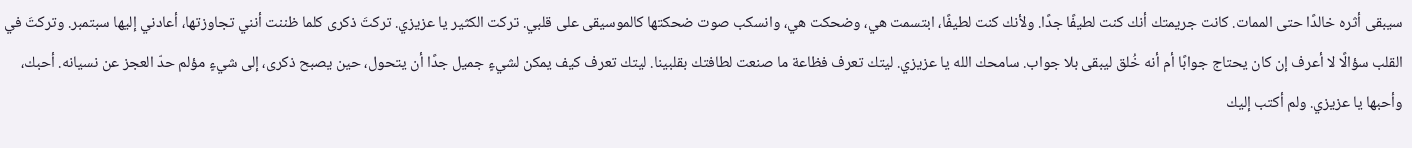سيبقى أثره خالدًا حتى الممات. كانت جريمتك أنك كنت لطيفًا جدًا. ولأنك كنت لطيفًا، ابتسمت هي، وضحكت هي، وانسكب صوت ضحكتها كالموسيقى على قلبي. تركت الكثير يا عزيزي. تركتَ ذكرى كلما ظننت أنني تجاوزتها، أعادني إليها سبتمبر. وتركتَ في القلب سؤالًا لا أعرف إن كان يحتاج جوابًا أم أنه خُلق ليبقى بلا جواب. سامحك الله يا عزيزي. ليتك تعرف فظاعة ما صنعت لطافتك بقلبينا. ليتك تعرف كيف يمكن لشيءٍ جميل جدًا أن يتحول، حين يصبح ذكرى، إلى شيءٍ مؤلم حدّ العجز عن نسيانه. أحبك، وأحبها يا عزيزي. ولم أكتب إليك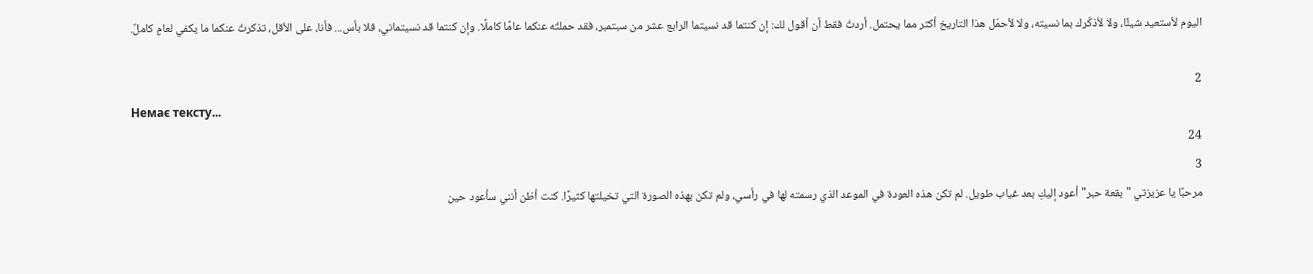اليوم لأستعيد شيئًا، ولا لأذكّرك بما نسيته، ولا لأحمّل هذا التاريخ أكثر مما يحتمل. أردتُ فقط أن أقول لك: إن كنتما قد نسيتما الرابع عشر من سبتمبر، فقد حملتُه عنكما عامًا كاملًا. وإن كنتما قد نسيتماني، فلا بأس... فأنا، على الأقل، تذكرتُ عنكما ما يكفي لعامٍ كاملٌ.

2
Немає тексту...
24
3
مرحبًا يا عزيزتي "بقعة حبر" أعود إليكِ بعد غياب طويل. لم تكن هذه العودة في الموعد الذي رسمته لها في رأسي، ولم تكن بهذه الصورة التي تخيلتها كثيرًا. كنت أظن أنني سأعود حين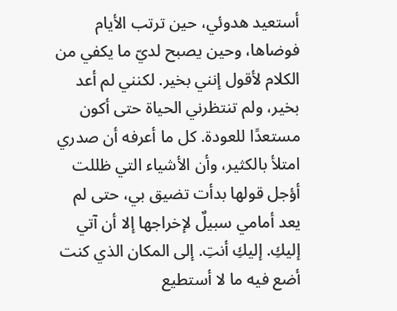أستعيد هدوئي، حين ترتب الأيام فوضاها، وحين يصبح لديّ ما يكفي من الكلام لأقول إنني بخير. لكنني لم أعد بخير، ولم تنتظرني الحياة حتى أكون مستعدًا للعودة. كل ما أعرفه أن صدري امتلأ بالكثير، وأن الأشياء التي ظللت أؤجل قولها بدأت تضيق بي، حتى لم يعد أمامي سبيلٌ لإخراجها إلا أن آتي إليكِ. إليكِ أنتِ. إلى المكان الذي كنت أضع فيه ما لا أستطيع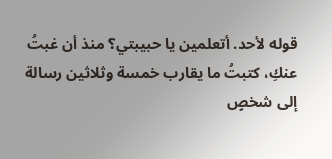قوله لأحد. أتعلمين يا حبيبتي؟ منذ أن غبتُ عنكِ، كتبتُ ما يقارب خمسة وثلاثين رسالة إلى شخصٍ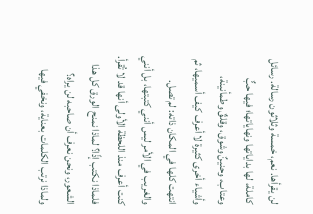لن يقرأها. نعم، خمسة وثلاثون رسالة. رسائل كاملة، لها بداياتها ونهاياتها؛ فيها حبٌّ وعتاب، وحنينٌ وشوق، وقلقٌ وطمأنينة، وأشياء أخرى كثيرة لا أعرف كيف أسميها، ثم انتهت كلها في المكان ذاته: لم تصل. والغريب في الأمر ليس أنني كتبتها، بل أنني كنت أعرف منذ اللحظة الأولى أنها قد لا تُقرأ. فلماذا نكتب إذًا؟ لماذا نمنح الورق كل هذا الشعور، ونحن نعرف أن صاحبه لن يراه؟ ولماذا نرتب الكلمات بعناية، ونخفي فيها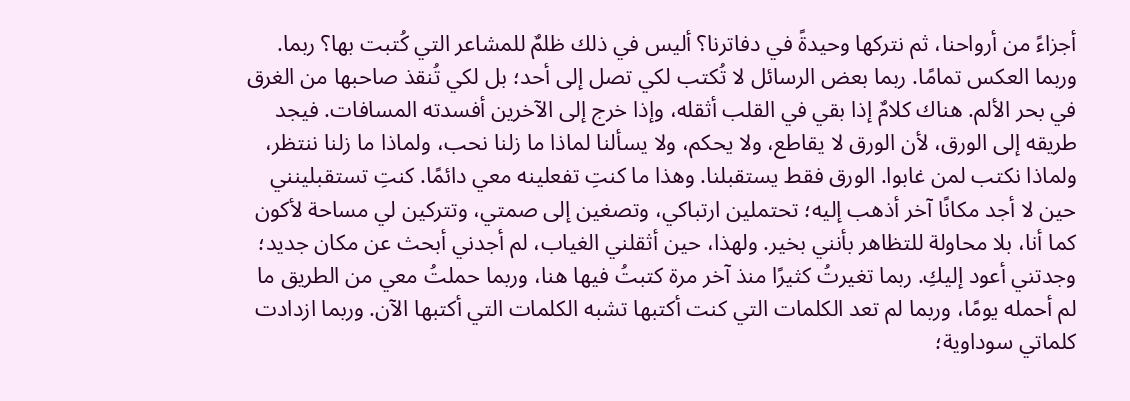أجزاءً من أرواحنا، ثم نتركها وحيدةً في دفاترنا؟ أليس في ذلك ظلمٌ للمشاعر التي كُتبت بها؟ ربما. وربما العكس تمامًا. ربما بعض الرسائل لا تُكتب لكي تصل إلى أحد؛ بل لكي تُنقذ صاحبها من الغرق في بحر الألم. هناك كلامٌ إذا بقي في القلب أثقله، وإذا خرج إلى الآخرين أفسدته المسافات. فيجد طريقه إلى الورق، لأن الورق لا يقاطع، ولا يحكم، ولا يسألنا لماذا ما زلنا نحب، ولماذا ما زلنا ننتظر، ولماذا نكتب لمن غابوا. الورق فقط يستقبلنا. وهذا ما كنتِ تفعلينه معي دائمًا. كنتِ تستقبلينني حين لا أجد مكانًا آخر أذهب إليه؛ تحتملين ارتباكي، وتصغين إلى صمتي، وتتركين لي مساحة لأكون كما أنا، بلا محاولة للتظاهر بأنني بخير. ولهذا، حين أثقلني الغياب، لم أجدني أبحث عن مكان جديد؛ وجدتني أعود إليكِ. ربما تغيرتُ كثيرًا منذ آخر مرة كتبتُ فيها هنا، وربما حملتُ معي من الطريق ما لم أحمله يومًا، وربما لم تعد الكلمات التي كنت أكتبها تشبه الكلمات التي أكتبها الآن. وربما ازدادت كلماتي سوداوية؛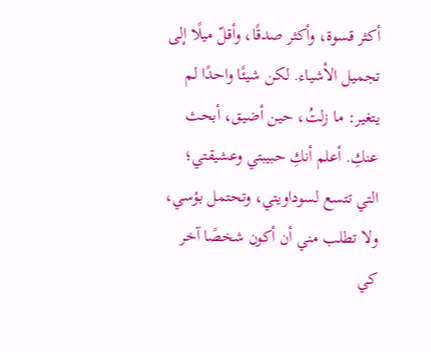أكثر قسوة، وأكثر صدقًا، وأقلّ ميلًا إلى تجميل الأشياء. لكن شيئًا واحدًا لم يتغير: ما زلتُ، حين أضيق، أبحث عنكِ. أعلم أنكِ حبيبتي وعشيقتي؛ التي تتسع لسوداويتي، وتحتمل بؤسي، ولا تطلب مني أن أكون شخصًا آخر كي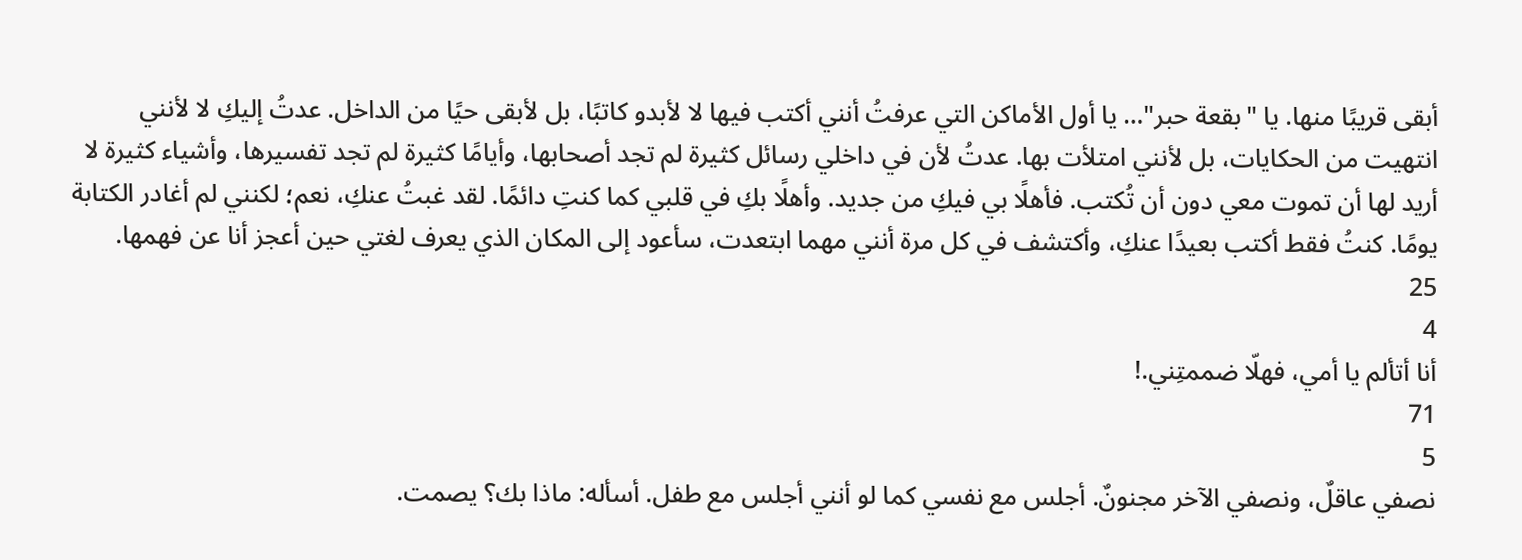أبقى قريبًا منها. يا "بقعة حبر"… يا أول الأماكن التي عرفتُ أنني أكتب فيها لا لأبدو كاتبًا، بل لأبقى حيًا من الداخل. عدتُ إليكِ لا لأنني انتهيت من الحكايات، بل لأنني امتلأت بها. عدتُ لأن في داخلي رسائل كثيرة لم تجد أصحابها، وأيامًا كثيرة لم تجد تفسيرها، وأشياء كثيرة لا أريد لها أن تموت معي دون أن تُكتب. فأهلًا بي فيكِ من جديد. وأهلًا بكِ في قلبي كما كنتِ دائمًا. لقد غبتُ عنكِ، نعم؛ لكنني لم أغادر الكتابة يومًا. كنتُ فقط أكتب بعيدًا عنكِ، وأكتشف في كل مرة أنني مهما ابتعدت، سأعود إلى المكان الذي يعرف لغتي حين أعجز أنا عن فهمها.
25
4
أنا أتألم يا أمي، فهلّا ضممتِني.!
71
5
نصفي عاقلٌ، ونصفي الآخر مجنونٌ. أجلس مع نفسي كما لو أنني أجلس مع طفل. أسأله: ماذا بك؟ يصمت.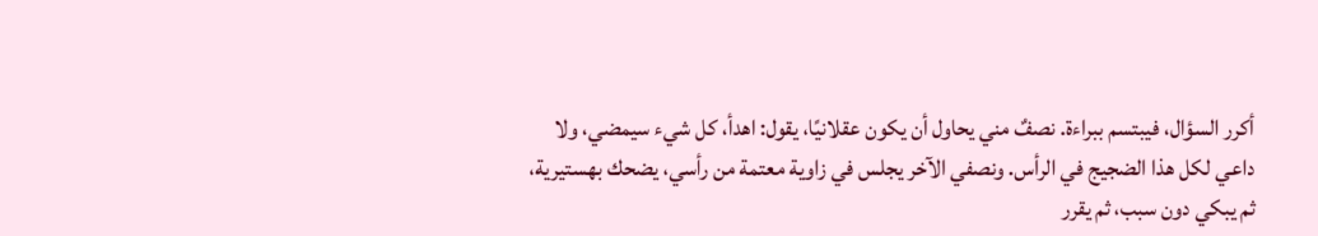أكرر السؤال، فيبتسم ببراءة. نصفٌ مني يحاول أن يكون عقلانيًا، يقول: اهدأ، كل شيء سيمضي، ولا داعي لكل هذا الضجيج في الرأس. ونصفي الآخر يجلس في زاوية معتمة من رأسي، يضحك بهستيرية، ثم يبكي دون سبب، ثم يقرر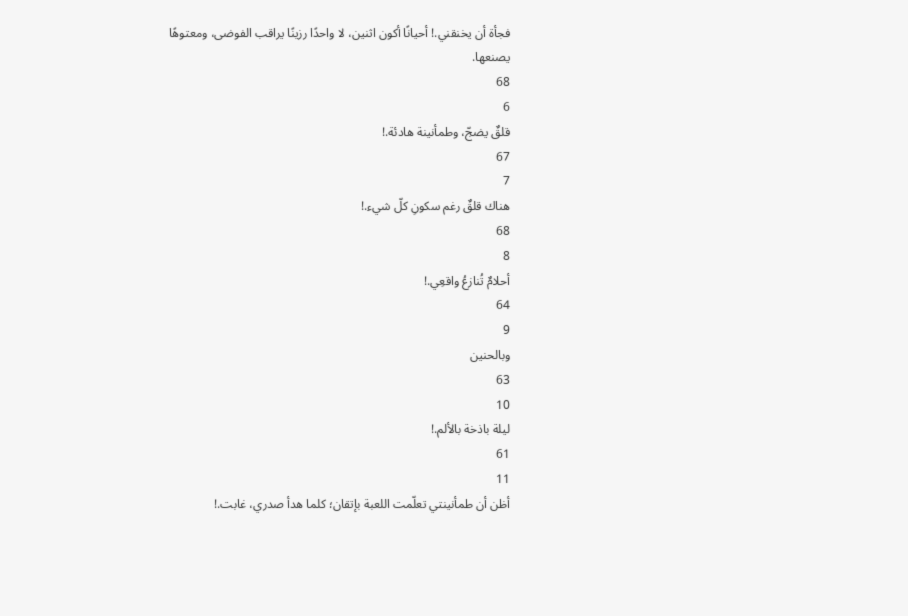فجأة أن يخنقني.! أحيانًا أكون اثنين، لا واحدًا رزينًا يراقب الفوضى، ومعتوهًا يصنعها.
68
6
قلقٌ يضجّ، وطمأنينة هادئة.!
67
7
هناك قلقٌ رغم سكونِ كلّ شيء.!
68
8
أحلامٌ تُنازعُ واقعِي.!
64
9
وبالحنين
63
10
ليلة باذخة بالألم.!
61
11
أظن أن طمأنينتي تعلّمت اللعبة بإتقان؛ كلما هدأ صدري، غابت.!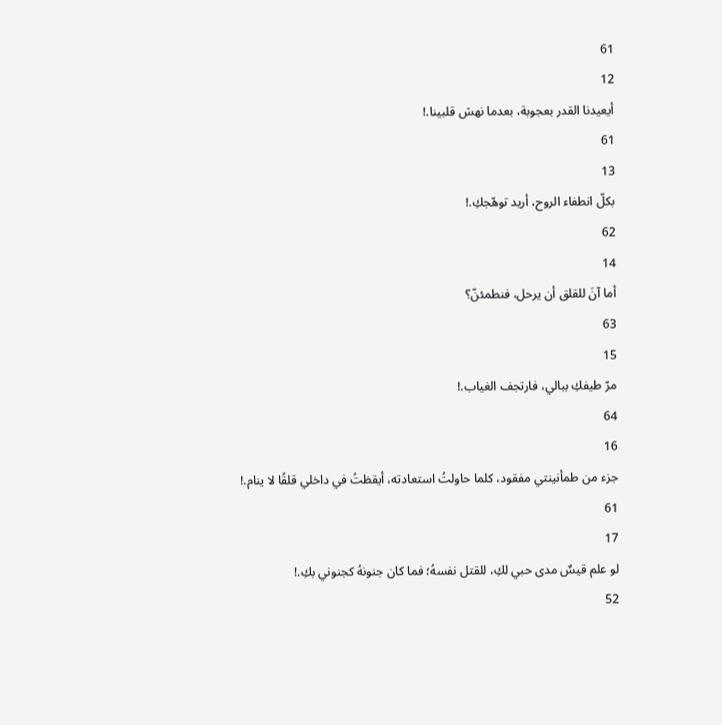61
12
أيعيدنا القدر بعجوبة، بعدما نهش قلبينا.!
61
13
بكلّ انطفاء الروح، أريد توهّجكِ.!
62
14
أما آنَ للقلق أن يرحل، فنطمئنّ؟
63
15
مرّ طيفكِ ببالي، فارتجف الغياب.!
64
16
جزء من طمأنينتي مفقود، كلما حاولتُ استعادته، أيقظتُ في داخلي قلقًا لا ينام.!
61
17
لو علم قيسٌ مدى حبي لكِ، للقتل نفسهُ؛ فما كان جنونهُ كجنوني بكِ.!
52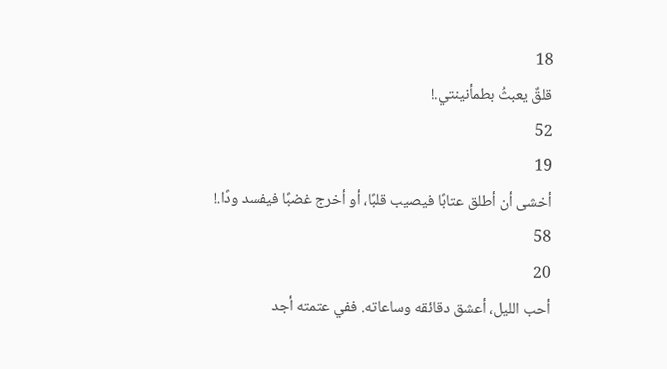18
قلقٌ يعبثُ بطمأنينتي.!
52
19
أخشى أن أطلق عتابًا فيصيب قلبًا، أو أخرج غضبًا فيفسد ودًا.!
58
20
أحب الليل، أعشق دقائقه وساعاته. ففي عتمته أجد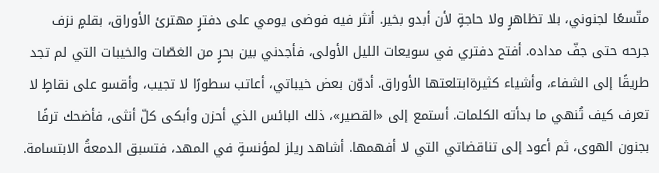متّسعًا لجنوني، بلا تظاهرٍ ولا حاجةٍ لأن أبدو بخير. أنثر فيه فوضى يومي على دفترٍ مهترئ الأوراق، بقلمٍ نزف جرحه حتى جفّ مداده. أفتح دفتري في سويعات الليل الأولى، فأجدني بين بحرٍ من الغصّات والخيبات التي لم تجد طريقًا إلى الشفاء، وأشياء كثيرةابتلعتها الأوراق. أدوّن بعض خيباتي، أعاتب سطورًا لا تجيب، وأقسو على نقاطٍ لا تعرف كيف تُنهي ما بدأته الكلمات. أستمع إلى «القصير»، ذلك البائس الذي أحزن وأبكى كلّ أنثى، فأضحك ترفًا بجنون الهوى، ثم أعود إلى تناقضاتي التي لا أفهمها. أشاهد ريلز لمؤنسةٍ في المهد، فتسبق الدمعةُ الابتسامة.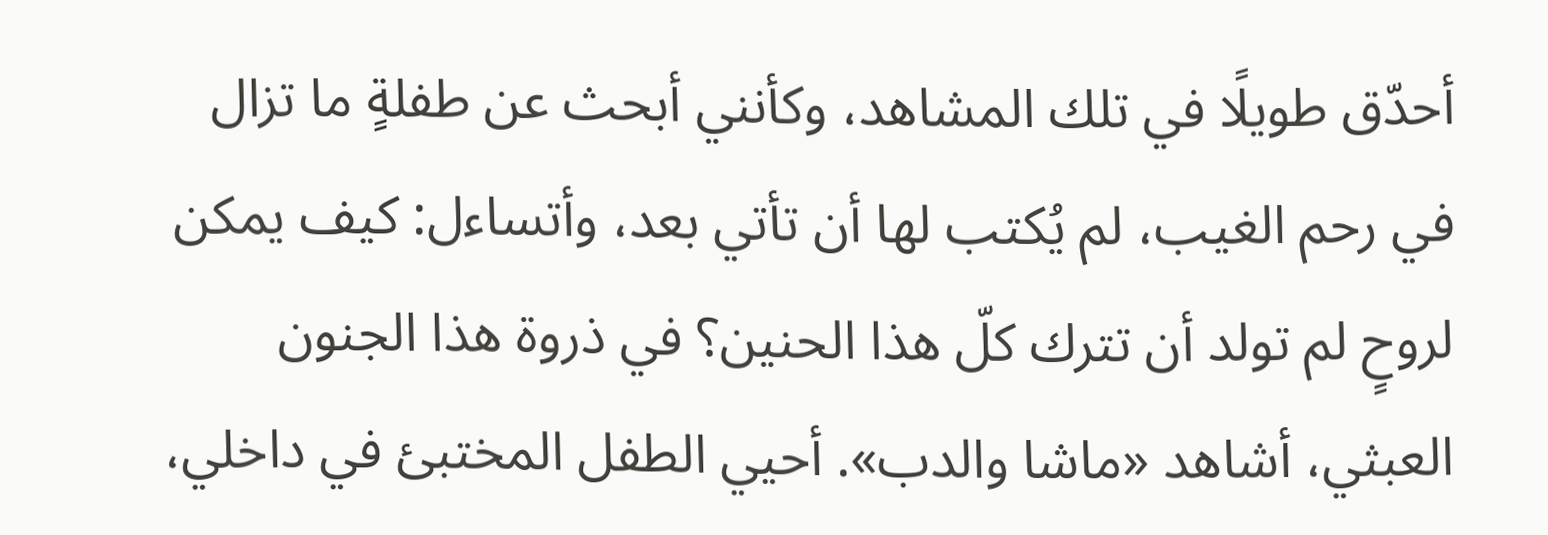أحدّق طويلًا في تلك المشاهد، وكأنني أبحث عن طفلةٍ ما تزال في رحم الغيب، لم يُكتب لها أن تأتي بعد، وأتساءل: كيف يمكن لروحٍ لم تولد أن تترك كلّ هذا الحنين؟ في ذروة هذا الجنون العبثي، أشاهد «ماشا والدب». أحيي الطفل المختبئ في داخلي،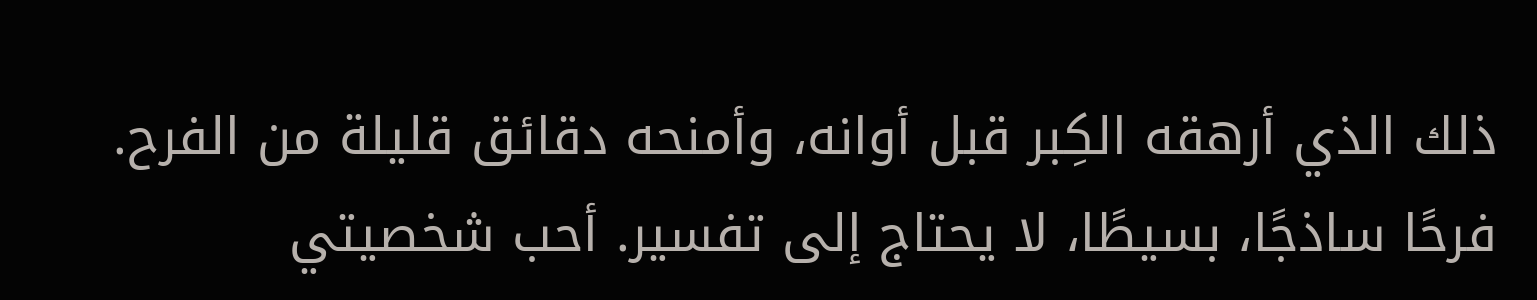ذلك الذي أرهقه الكِبر قبل أوانه، وأمنحه دقائق قليلة من الفرح. فرحًا ساذجًا، بسيطًا، لا يحتاج إلى تفسير. أحب شخصيتي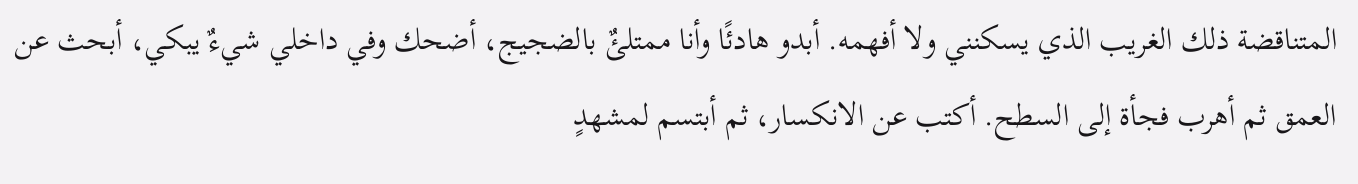المتناقضة ذلك الغريب الذي يسكنني ولا أفهمه. أبدو هادئًا وأنا ممتلئٌ بالضجيج، أضحك وفي داخلي شيءٌ يبكي، أبحث عن العمق ثم أهرب فجأة إلى السطح. أكتب عن الانكسار، ثم أبتسم لمشهدٍ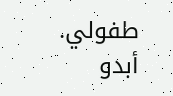طفولي. أبدو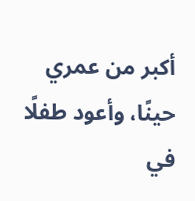أكبر من عمري حينًا، وأعود طفلًا في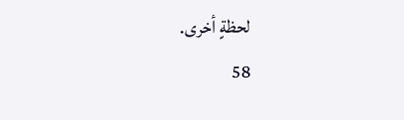لحظةٍ أخرى.
58